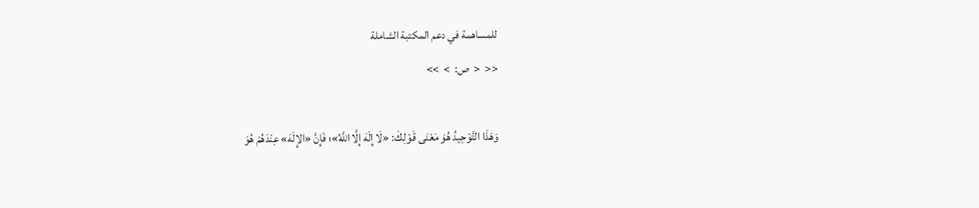للمساهمة في دعم المكتبة الشاملة
<<  <  ص:  >  >>

وَهَذَا التَّوْحِيدُ هُوَ مَعْنَى قَوْلِكَ: «لَا إِلَهَ إِلَّا اللَّهُ»؛ فَإِنَّ «الإِلَهَ» عِنْدَهُمْ هُوَ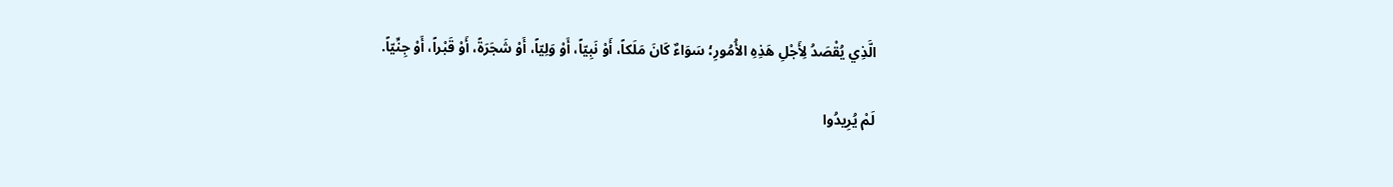الَّذِي يُقْصَدُ لِأَجْلِ هَذِهِ الأُمُورِ؛ سَوَاءٌ كَانَ مَلَكاً، أَوْ نَبِيّاً، أَوْ وَلِيّاً، أَوْ شَجَرَةً، أَوْ قَبْراً، أَوْ جِنِّيّاً.

لَمْ يُرِيدُوا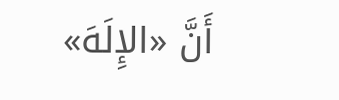أَنَّ «الإِلَهَ»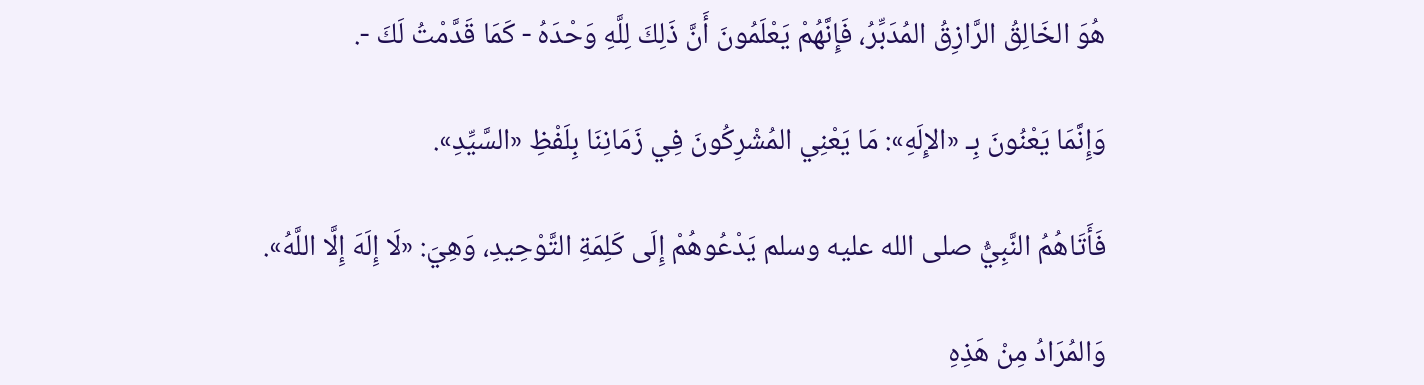هُوَ الخَالِقُ الرَّازِقُ المُدَبِّرُ، فَإِنَّهُمْ يَعْلَمُونَ أَنَّ ذَلِكَ لِلَّهِ وَحْدَهُ - كَمَا قَدَّمْتُ لَكَ -.

وَإِنَّمَا يَعْنُونَ بِـ «الإِلَهِ»: مَا يَعْنِي المُشْرِكُونَ فِي زَمَانِنَا بِلَفْظِ «السَّيِّدِ».

فَأَتَاهُمُ النَّبِيُّ صلى الله عليه وسلم يَدْعُوهُمْ إِلَى كَلِمَةِ التَّوْحِيدِ، وَهِيَ: «لَا إِلَهَ إِلَّا اللَّهُ».

وَالمُرَادُ مِنْ هَذِهِ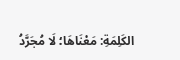الكَلِمَةِ: مَعْنَاهَا؛ لَا مُجَرَّدُ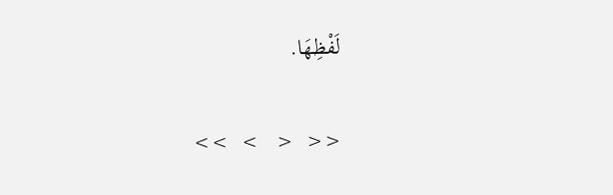لَفْظِهَا.

<<  <   >  >>